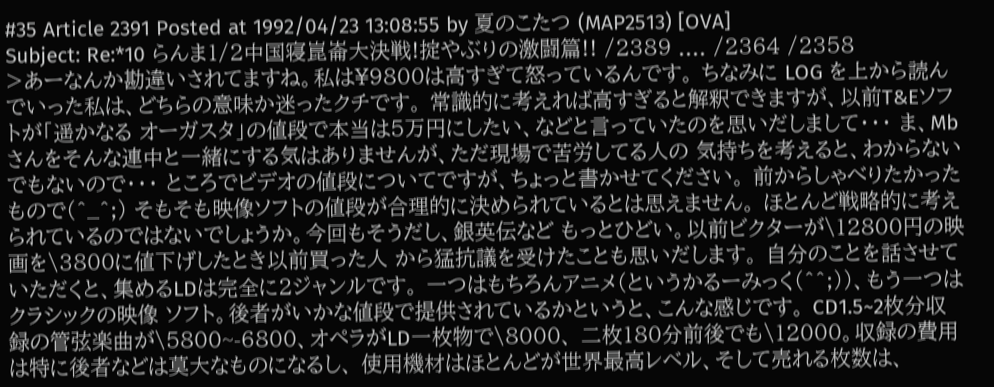#35 Article 2391 Posted at 1992/04/23 13:08:55 by 夏のこたつ (MAP2513) [OVA]
Subject: Re:*10 らんま1/2中国寝崑崙大決戦!掟やぶりの激闘篇!! /2389 .... /2364 /2358
>あーなんか勘違いされてますね。私は¥9800は高すぎて怒っているんです。 ちなみに LOG を上から読んでいった私は、どちらの意味か迷ったクチです。 常識的に考えれば高すぎると解釈できますが、以前T&Eソフトが「遥かなる オーガスタ」の値段で本当は5万円にしたい、などと言っていたのを思いだしまして・・・ ま、Mbさんをそんな連中と一緒にする気はありませんが、ただ現場で苦労してる人の 気持ちを考えると、わからないでもないので・・・ ところでビデオの値段についてですが、ちょっと書かせてください。 前からしゃべりたかったもので(^_^;) そもそも映像ソフトの値段が合理的に決められているとは思えません。 ほとんど戦略的に考えられているのではないでしょうか。今回もそうだし、銀英伝など もっとひどい。以前ビクターが\12800円の映画を\3800に値下げしたとき以前買った人 から猛抗議を受けたことも思いだします。 自分のことを話させていただくと、集めるLDは完全に2ジャンルです。 一つはもちろんアニメ(というかるーみっく(^^;))、もう一つはクラシックの映像 ソフト。後者がいかな値段で提供されているかというと、こんな感じです。 CD1.5~2枚分収録の管弦楽曲が\5800~-6800、オペラがLD一枚物で\8000、 二枚180分前後でも\12000。収録の費用は特に後者などは莫大なものになるし、 使用機材はほとんどが世界最高レベル、そして売れる枚数は、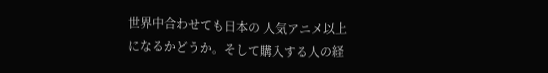世界中合わせても日本の 人気アニメ以上になるかどうか。そして購入する人の経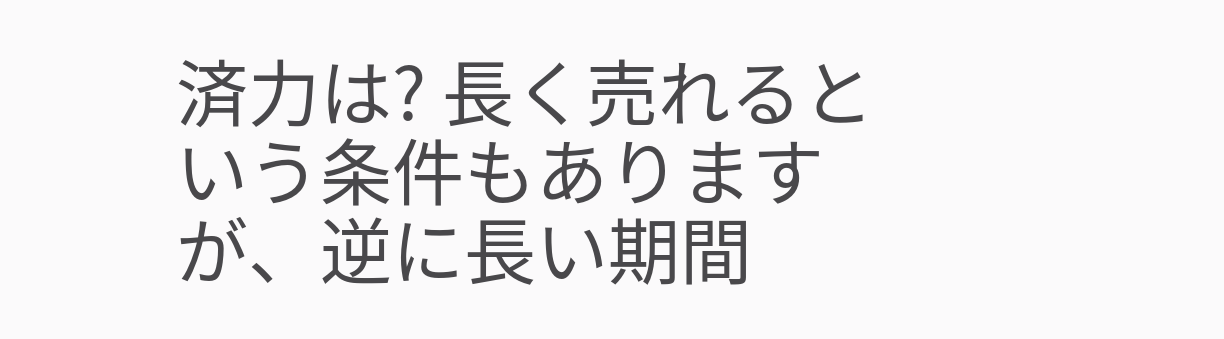済力は? 長く売れるという条件もありますが、逆に長い期間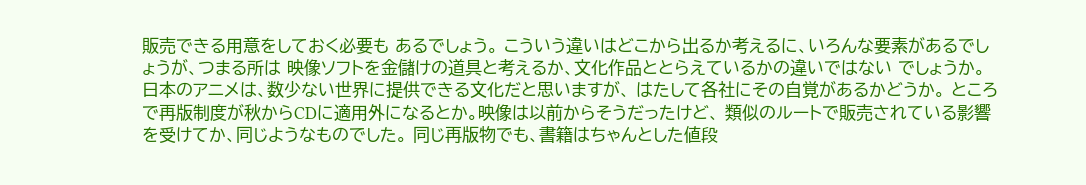販売できる用意をしておく必要も あるでしょう。 こういう違いはどこから出るか考えるに、いろんな要素があるでしょうが、つまる所は 映像ソフトを金儲けの道具と考えるか、文化作品ととらえているかの違いではない でしょうか。日本のアニメは、数少ない世界に提供できる文化だと思いますが、 はたして各社にその自覚があるかどうか。 ところで再版制度が秋からCDに適用外になるとか。映像は以前からそうだったけど、 類似のルートで販売されている影響を受けてか、同じようなものでした。 同じ再版物でも、書籍はちゃんとした値段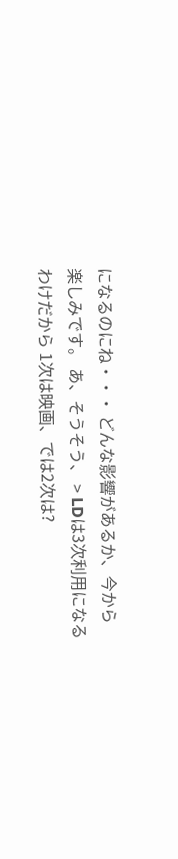になるのにね・・・ どんな影響があるか、今から楽しみです。 あ、そうそう、 > LDは3次利用になるわけだから 1次は映画、では2次は?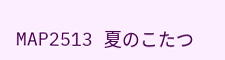MAP2513 夏のこたつ